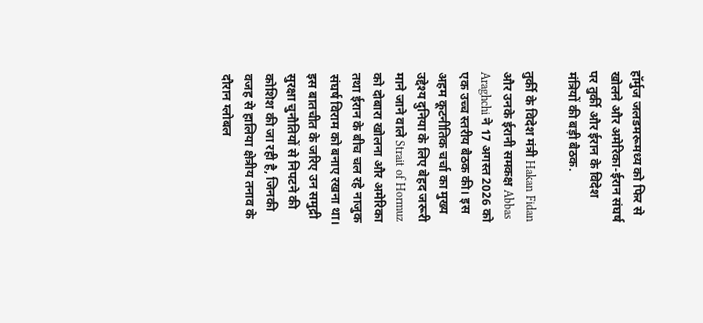हॉर्मुज जलडमरूमध्य को फिर से खोलने और अमेरिका-ईरान संघर्ष पर तुर्की और ईरान के विदेश मंत्रियों की बड़ी बैठक.

तुर्की के विदेश मंत्री Hakan Fidan और उनके ईरानी समकक्ष Abbas Araghchi ने 17 अगस्त 2026 को एक उच्च स्तरीय बैठक की। इस अहम कूटनीतिक चर्चा का मुख्य उद्देश्य दुनिया के लिए बेहद जरूरी माने जाने वाले Strait of Hormuz को दोबारा खोलना और अमेरिका तथा ईरान के बीच चल रहे नाजुक संघर्ष विराम को बनाए रखना था। इस बातचीत के जरिए उन समुद्री सुरक्षा चुनौतियों से निपटने की कोशिश की जा रही है, जिनकी वजह से हालिया क्षेत्रीय तनाव के दौरान ग्लोबल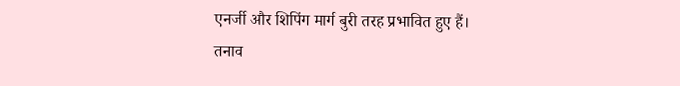एनर्जी और शिपिंग मार्ग बुरी तरह प्रभावित हुए हैं।
तनाव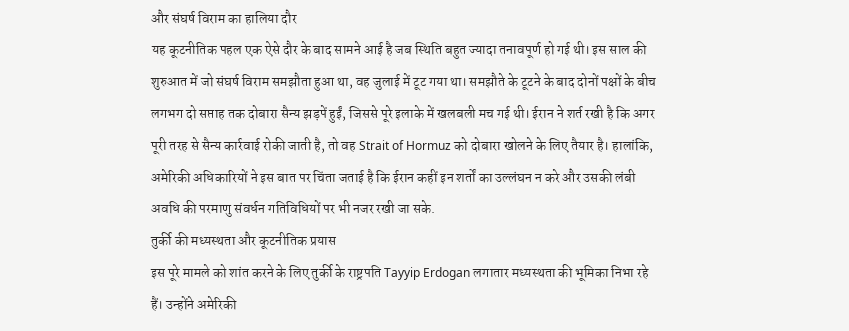और संघर्ष विराम का हालिया दौर
यह कूटनीतिक पहल एक ऐसे दौर के बाद सामने आई है जब स्थिति बहुत ज्यादा तनावपूर्ण हो गई थी। इस साल की शुरुआत में जो संघर्ष विराम समझौता हुआ था, वह जुलाई में टूट गया था। समझौते के टूटने के बाद दोनों पक्षों के बीच लगभग दो सप्ताह तक दोबारा सैन्य झड़पें हुईं, जिससे पूरे इलाके में खलबली मच गई थी। ईरान ने शर्त रखी है कि अगर पूरी तरह से सैन्य कार्रवाई रोकी जाती है, तो वह Strait of Hormuz को दोबारा खोलने के लिए तैयार है। हालांकि, अमेरिकी अधिकारियों ने इस बात पर चिंता जताई है कि ईरान कहीं इन शर्तों का उल्लंघन न करे और उसकी लंबी अवधि की परमाणु संवर्धन गतिविधियों पर भी नजर रखी जा सके.
तुर्की की मध्यस्थता और कूटनीतिक प्रयास
इस पूरे मामले को शांत करने के लिए तुर्की के राष्ट्रपति Tayyip Erdogan लगातार मध्यस्थता की भूमिका निभा रहे हैं। उन्होंने अमेरिकी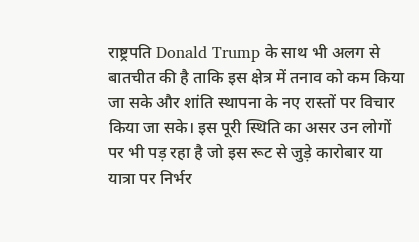राष्ट्रपति Donald Trump के साथ भी अलग से बातचीत की है ताकि इस क्षेत्र में तनाव को कम किया जा सके और शांति स्थापना के नए रास्तों पर विचार किया जा सके। इस पूरी स्थिति का असर उन लोगों पर भी पड़ रहा है जो इस रूट से जुड़े कारोबार या यात्रा पर निर्भर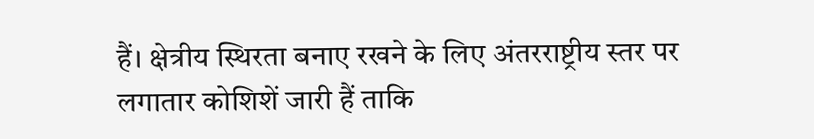हैं। क्षेत्रीय स्थिरता बनाए रखने के लिए अंतरराष्ट्रीय स्तर पर लगातार कोशिशें जारी हैं ताकि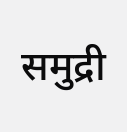समुद्री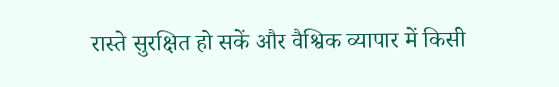रास्ते सुरक्षित हो सकें और वैश्विक व्यापार में किसी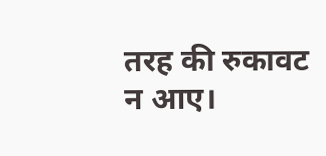तरह की रुकावट न आए।